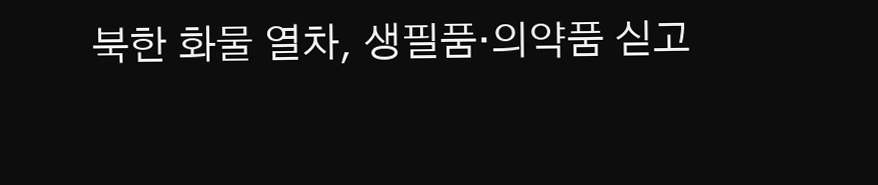북한 화물 열차, 생필품·의약품 싣고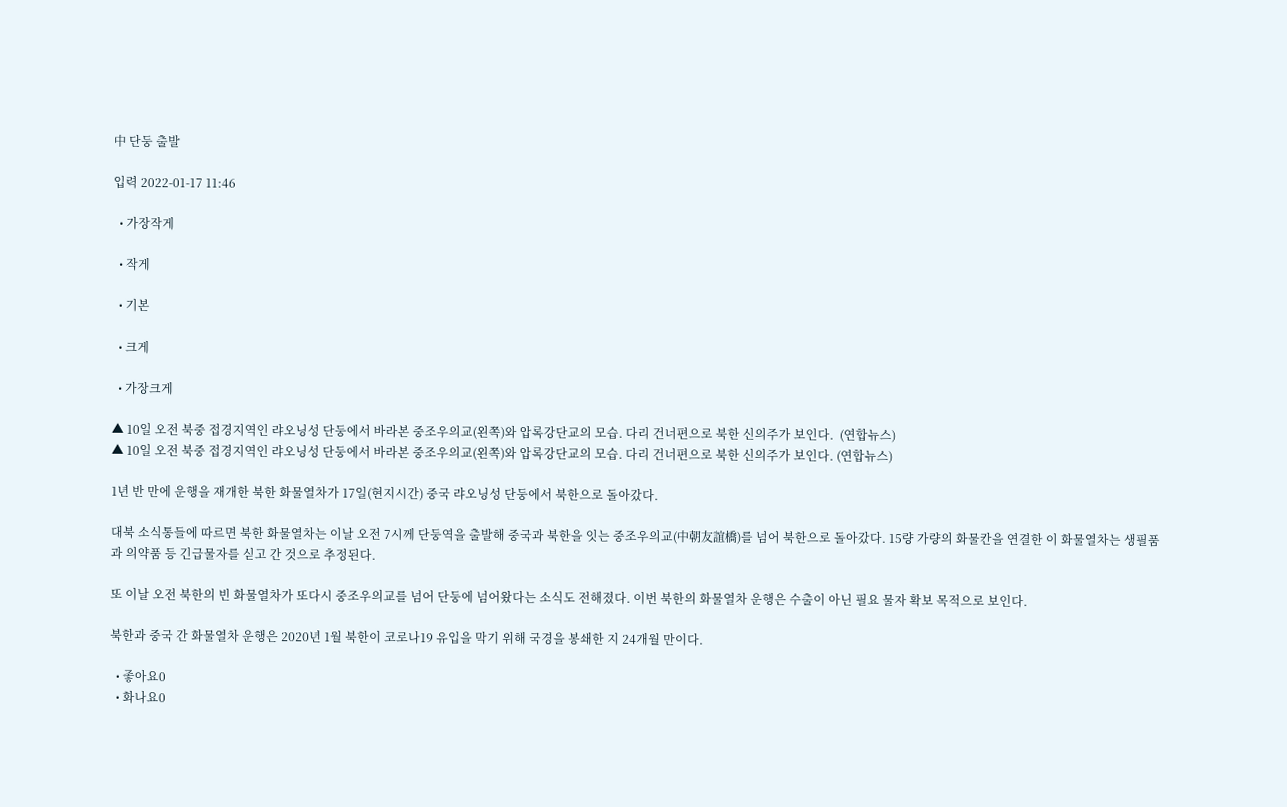中 단둥 출발

입력 2022-01-17 11:46

  • 가장작게

  • 작게

  • 기본

  • 크게

  • 가장크게

▲ 10일 오전 북중 접경지역인 랴오닝성 단둥에서 바라본 중조우의교(왼쪽)와 압록강단교의 모습. 다리 건너편으로 북한 신의주가 보인다.  (연합뉴스)
▲ 10일 오전 북중 접경지역인 랴오닝성 단둥에서 바라본 중조우의교(왼쪽)와 압록강단교의 모습. 다리 건너편으로 북한 신의주가 보인다. (연합뉴스)

1년 반 만에 운행을 재개한 북한 화물열차가 17일(현지시간) 중국 랴오닝성 단둥에서 북한으로 돌아갔다.

대북 소식통들에 따르면 북한 화물열차는 이날 오전 7시께 단둥역을 출발해 중국과 북한을 잇는 중조우의교(中朝友誼橋)를 넘어 북한으로 돌아갔다. 15량 가량의 화물칸을 연결한 이 화물열차는 생필품과 의약품 등 긴급물자를 싣고 간 것으로 추정된다.

또 이날 오전 북한의 빈 화물열차가 또다시 중조우의교를 넘어 단둥에 넘어왔다는 소식도 전해졌다. 이번 북한의 화물열차 운행은 수출이 아닌 필요 물자 확보 목적으로 보인다.

북한과 중국 간 화물열차 운행은 2020년 1월 북한이 코로나19 유입을 막기 위해 국경을 봉쇄한 지 24개월 만이다.

  • 좋아요0
  • 화나요0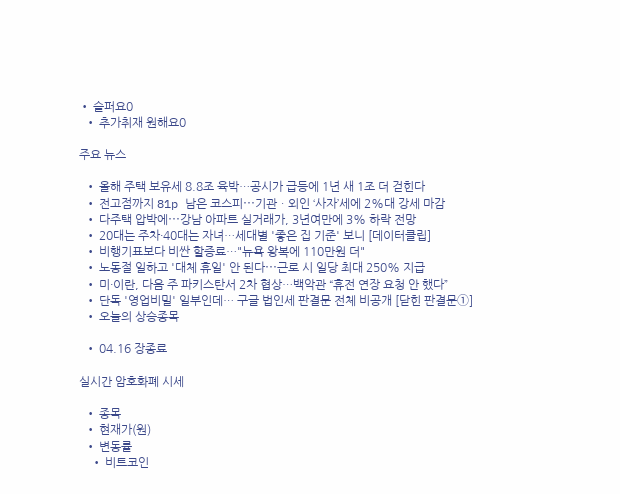• 슬퍼요0
  • 추가취재 원해요0

주요 뉴스

  • 올해 주택 보유세 8.8조 육박…공시가 급등에 1년 새 1조 더 걷힌다
  • 전고점까지 81p 남은 코스피⋯기관ㆍ외인 ‘사자’세에 2%대 강세 마감
  • 다주택 압박에⋯강남 아파트 실거래가, 3년여만에 3% 하락 전망
  • 20대는 주차·40대는 자녀…세대별 '좋은 집 기준' 보니 [데이터클립]
  • 비행기표보다 비싼 할증료…"뉴욕 왕복에 110만원 더"
  • 노동절 일하고 '대체 휴일' 안 된다⋯근로 시 일당 최대 250% 지급
  • 미·이란, 다음 주 파키스탄서 2차 협상…백악관 “휴전 연장 요청 안 했다”
  • 단독 '영업비밀' 일부인데… 구글 법인세 판결문 전체 비공개 [닫힌 판결문①]
  • 오늘의 상승종목

  • 04.16 장종료

실시간 암호화폐 시세

  • 종목
  • 현재가(원)
  • 변동률
    • 비트코인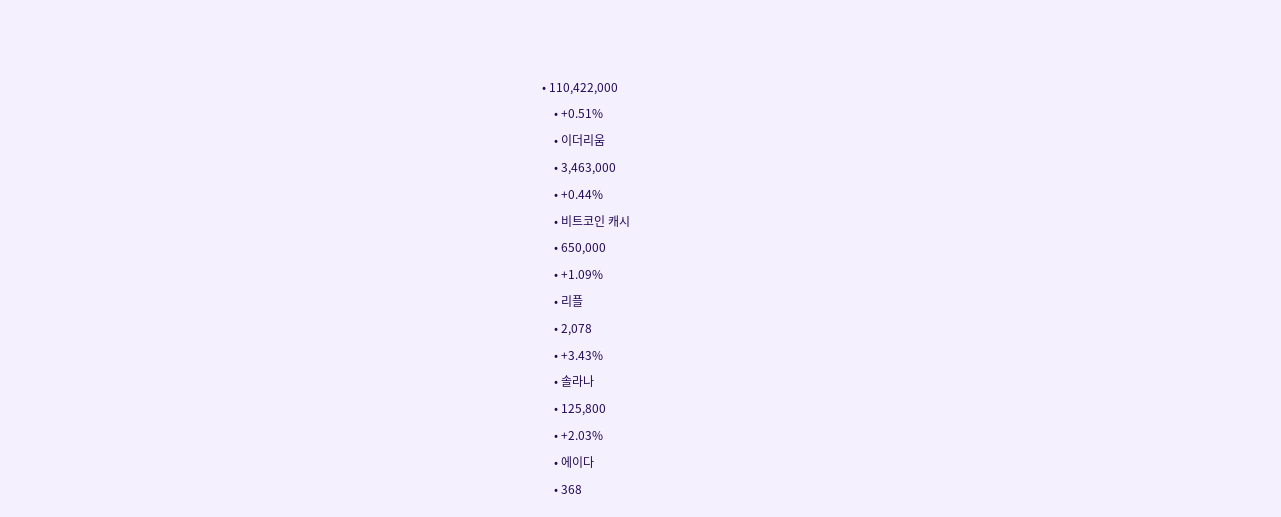• 110,422,000
    • +0.51%
    • 이더리움
    • 3,463,000
    • +0.44%
    • 비트코인 캐시
    • 650,000
    • +1.09%
    • 리플
    • 2,078
    • +3.43%
    • 솔라나
    • 125,800
    • +2.03%
    • 에이다
    • 368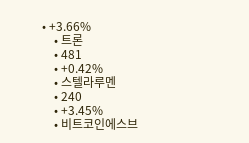• +3.66%
    • 트론
    • 481
    • +0.42%
    • 스텔라루멘
    • 240
    • +3.45%
    • 비트코인에스브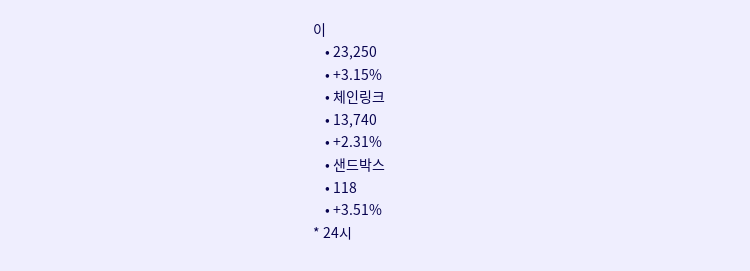이
    • 23,250
    • +3.15%
    • 체인링크
    • 13,740
    • +2.31%
    • 샌드박스
    • 118
    • +3.51%
* 24시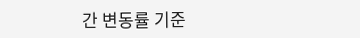간 변동률 기준